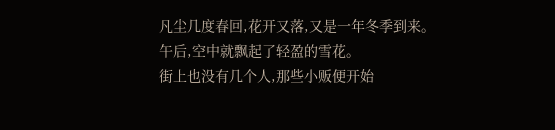凡尘几度春回,花开又落,又是一年冬季到来。
午后,空中就飘起了轻盈的雪花。
街上也没有几个人,那些小贩便开始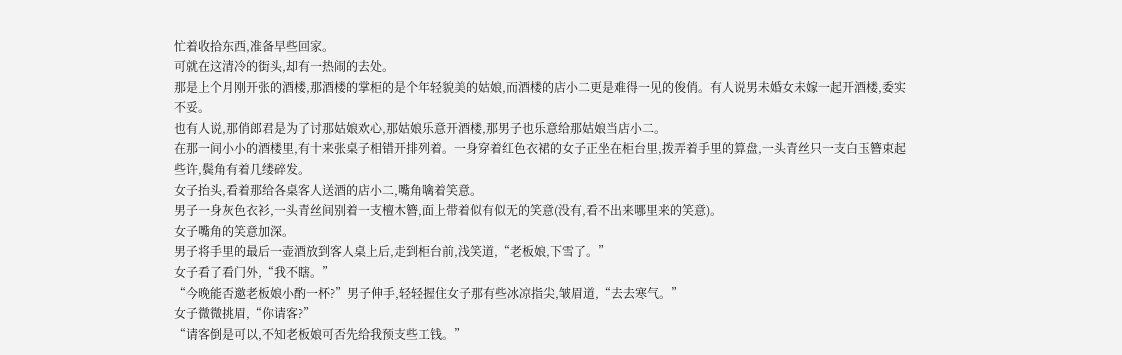忙着收拾东西,准备早些回家。
可就在这清冷的街头,却有一热闹的去处。
那是上个月刚开张的酒楼,那酒楼的掌柜的是个年轻貌美的姑娘,而酒楼的店小二更是难得一见的俊俏。有人说男未婚女未嫁一起开酒楼,委实不妥。
也有人说,那俏郎君是为了讨那姑娘欢心,那姑娘乐意开酒楼,那男子也乐意给那姑娘当店小二。
在那一间小小的酒楼里,有十来张桌子相错开排列着。一身穿着红色衣裙的女子正坐在柜台里,拨弄着手里的算盘,一头青丝只一支白玉簪束起些许,鬓角有着几缕碎发。
女子抬头,看着那给各桌客人送酒的店小二,嘴角噙着笑意。
男子一身灰色衣衫,一头青丝间别着一支檀木簪,面上带着似有似无的笑意(没有,看不出来哪里来的笑意)。
女子嘴角的笑意加深。
男子将手里的最后一壶酒放到客人桌上后,走到柜台前,浅笑道,“老板娘,下雪了。”
女子看了看门外,“我不瞎。”
“今晚能否邀老板娘小酌一杯?”男子伸手,轻轻握住女子那有些冰凉指尖,皱眉道,“去去寒气。”
女子微微挑眉,“你请客?”
“请客倒是可以,不知老板娘可否先给我预支些工钱。”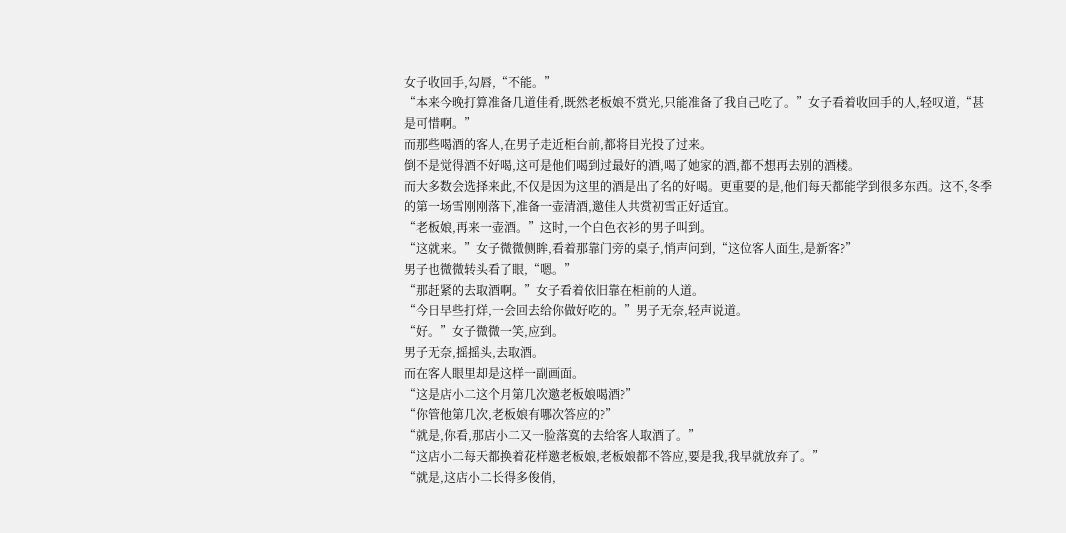女子收回手,勾唇,“不能。”
“本来今晚打算准备几道佳肴,既然老板娘不赏光,只能准备了我自己吃了。”女子看着收回手的人,轻叹道,“甚是可惜啊。”
而那些喝酒的客人,在男子走近柜台前,都将目光投了过来。
倒不是觉得酒不好喝,这可是他们喝到过最好的酒,喝了她家的酒,都不想再去别的酒楼。
而大多数会选择来此,不仅是因为这里的酒是出了名的好喝。更重要的是,他们每天都能学到很多东西。这不,冬季的第一场雪刚刚落下,准备一壶清酒,邀佳人共赏初雪正好适宜。
“老板娘,再来一壶酒。”这时,一个白色衣衫的男子叫到。
“这就来。”女子微微侧眸,看着那靠门旁的桌子,悄声问到,“这位客人面生,是新客?”
男子也微微转头看了眼,“嗯。”
“那赶紧的去取酒啊。”女子看着依旧靠在柜前的人道。
“今日早些打烊,一会回去给你做好吃的。”男子无奈,轻声说道。
“好。”女子微微一笑,应到。
男子无奈,摇摇头,去取酒。
而在客人眼里却是这样一副画面。
“这是店小二这个月第几次邀老板娘喝酒?”
“你管他第几次,老板娘有哪次答应的?”
“就是,你看,那店小二又一脸落寞的去给客人取酒了。”
“这店小二每天都换着花样邀老板娘,老板娘都不答应,要是我,我早就放弃了。”
“就是,这店小二长得多俊俏,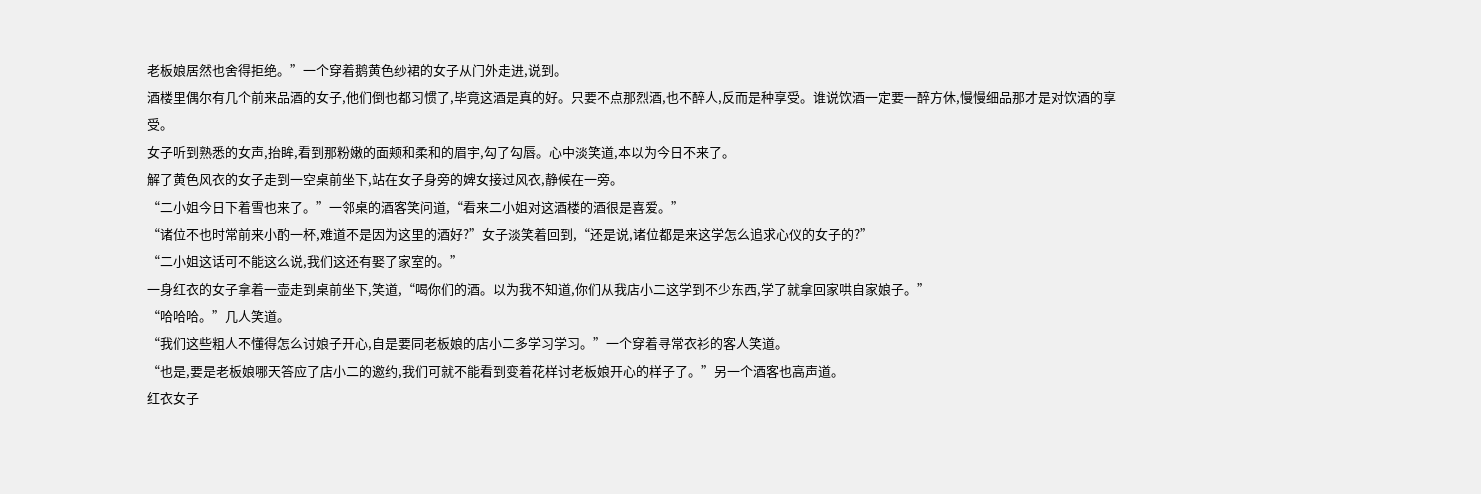老板娘居然也舍得拒绝。”一个穿着鹅黄色纱裙的女子从门外走进,说到。
酒楼里偶尔有几个前来品酒的女子,他们倒也都习惯了,毕竟这酒是真的好。只要不点那烈酒,也不醉人,反而是种享受。谁说饮酒一定要一醉方休,慢慢细品那才是对饮酒的享受。
女子听到熟悉的女声,抬眸,看到那粉嫩的面颊和柔和的眉宇,勾了勾唇。心中淡笑道,本以为今日不来了。
解了黄色风衣的女子走到一空桌前坐下,站在女子身旁的婢女接过风衣,静候在一旁。
“二小姐今日下着雪也来了。”一邻桌的酒客笑问道,“看来二小姐对这酒楼的酒很是喜爱。”
“诸位不也时常前来小酌一杯,难道不是因为这里的酒好?”女子淡笑着回到,“还是说,诸位都是来这学怎么追求心仪的女子的?”
“二小姐这话可不能这么说,我们这还有娶了家室的。”
一身红衣的女子拿着一壶走到桌前坐下,笑道,“喝你们的酒。以为我不知道,你们从我店小二这学到不少东西,学了就拿回家哄自家娘子。”
“哈哈哈。”几人笑道。
“我们这些粗人不懂得怎么讨娘子开心,自是要同老板娘的店小二多学习学习。”一个穿着寻常衣衫的客人笑道。
“也是,要是老板娘哪天答应了店小二的邀约,我们可就不能看到变着花样讨老板娘开心的样子了。”另一个酒客也高声道。
红衣女子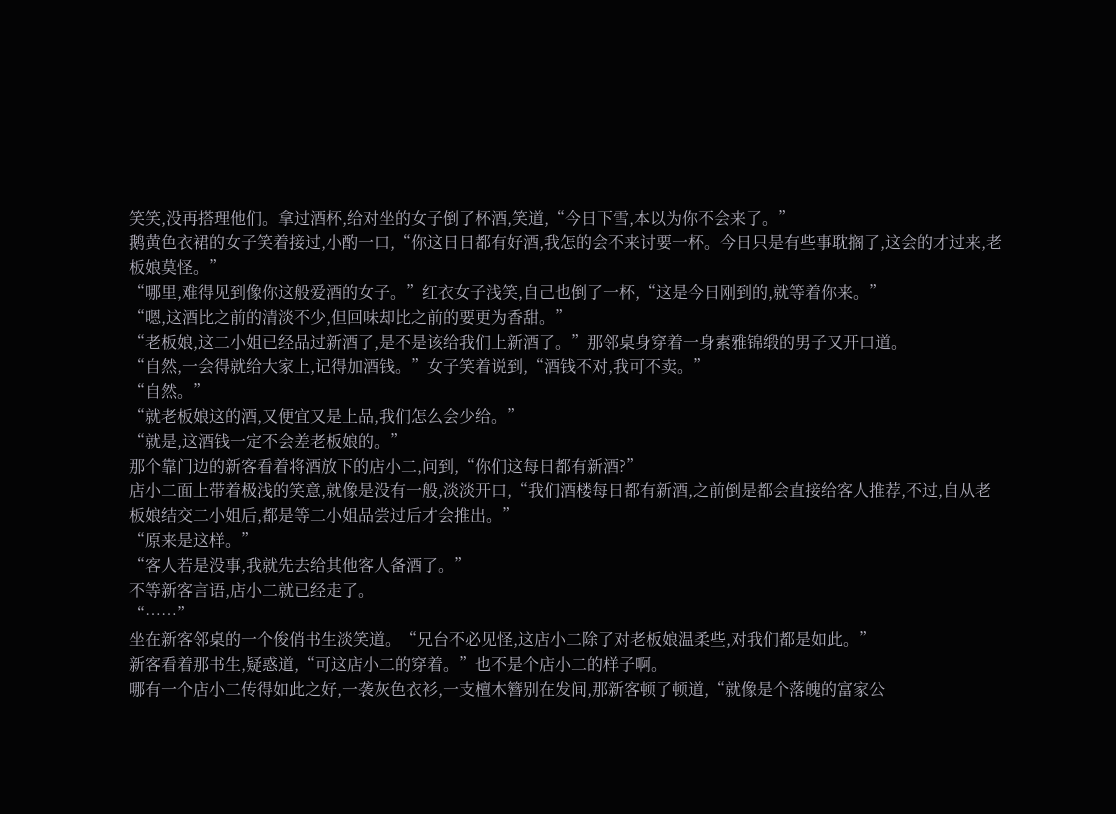笑笑,没再搭理他们。拿过酒杯,给对坐的女子倒了杯酒,笑道,“今日下雪,本以为你不会来了。”
鹅黄色衣裙的女子笑着接过,小酌一口,“你这日日都有好酒,我怎的会不来讨要一杯。今日只是有些事耽搁了,这会的才过来,老板娘莫怪。”
“哪里,难得见到像你这般爱酒的女子。”红衣女子浅笑,自己也倒了一杯,“这是今日刚到的,就等着你来。”
“嗯,这酒比之前的清淡不少,但回味却比之前的要更为香甜。”
“老板娘,这二小姐已经品过新酒了,是不是该给我们上新酒了。”那邻桌身穿着一身素雅锦缎的男子又开口道。
“自然,一会得就给大家上,记得加酒钱。”女子笑着说到,“酒钱不对,我可不卖。”
“自然。”
“就老板娘这的酒,又便宜又是上品,我们怎么会少给。”
“就是,这酒钱一定不会差老板娘的。”
那个靠门边的新客看着将酒放下的店小二,问到,“你们这每日都有新酒?”
店小二面上带着极浅的笑意,就像是没有一般,淡淡开口,“我们酒楼每日都有新酒,之前倒是都会直接给客人推荐,不过,自从老板娘结交二小姐后,都是等二小姐品尝过后才会推出。”
“原来是这样。”
“客人若是没事,我就先去给其他客人备酒了。”
不等新客言语,店小二就已经走了。
“……”
坐在新客邻桌的一个俊俏书生淡笑道。“兄台不必见怪,这店小二除了对老板娘温柔些,对我们都是如此。”
新客看着那书生,疑惑道,“可这店小二的穿着。”也不是个店小二的样子啊。
哪有一个店小二传得如此之好,一袭灰色衣衫,一支檀木簪别在发间,那新客顿了顿道,“就像是个落魄的富家公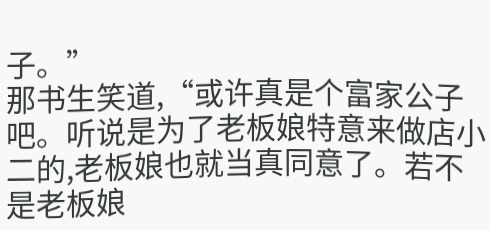子。”
那书生笑道,“或许真是个富家公子吧。听说是为了老板娘特意来做店小二的,老板娘也就当真同意了。若不是老板娘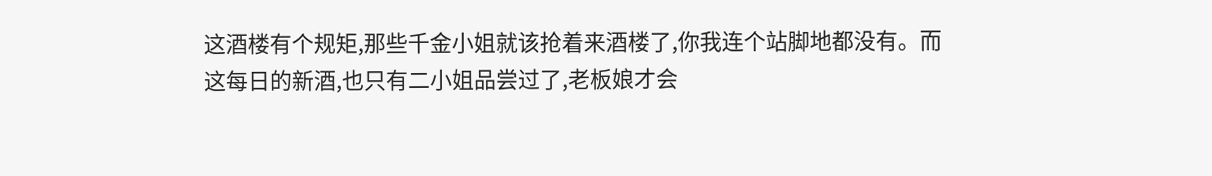这酒楼有个规矩,那些千金小姐就该抢着来酒楼了,你我连个站脚地都没有。而这每日的新酒,也只有二小姐品尝过了,老板娘才会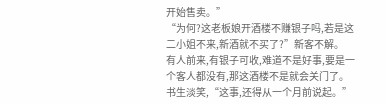开始售卖。”
“为何?这老板娘开酒楼不赚银子吗,若是这二小姐不来,新酒就不买了?”新客不解。
有人前来,有银子可收,难道不是好事,要是一个客人都没有,那这酒楼不是就会关门了。
书生淡笑,“这事,还得从一个月前说起。”